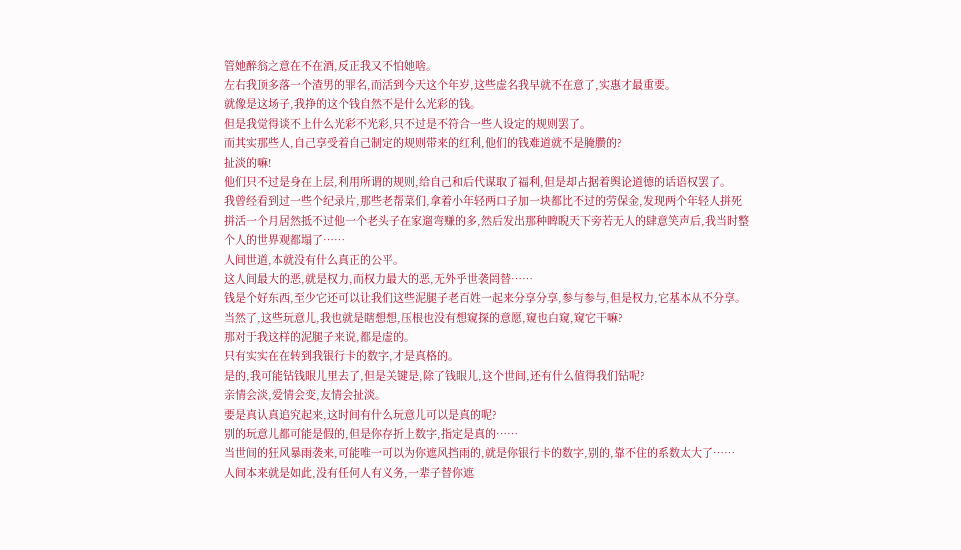管她醉翁之意在不在酒,反正我又不怕她啥。
左右我顶多落一个渣男的罪名,而活到今天这个年岁,这些虚名我早就不在意了,实惠才最重要。
就像是这场子,我挣的这个钱自然不是什么光彩的钱。
但是我觉得谈不上什么光彩不光彩,只不过是不符合一些人设定的规则罢了。
而其实那些人,自己享受着自己制定的规则带来的红利,他们的钱难道就不是腌臜的?
扯淡的嘛!
他们只不过是身在上层,利用所谓的规则,给自己和后代谋取了福利,但是却占据着舆论道德的话语权罢了。
我曾经看到过一些个纪录片,那些老帮菜们,拿着小年轻两口子加一块都比不过的劳保金,发现两个年轻人拼死拼活一个月居然抵不过他一个老头子在家遛弯赚的多,然后发出那种睥睨天下旁若无人的肆意笑声后,我当时整个人的世界观都塌了……
人间世道,本就没有什么真正的公平。
这人间最大的恶,就是权力,而权力最大的恶,无外乎世袭罔替……
钱是个好东西,至少它还可以让我们这些泥腿子老百姓一起来分享分享,参与参与,但是权力,它基本从不分享。
当然了,这些玩意儿,我也就是瞎想想,压根也没有想窥探的意愿,窥也白窥,窥它干嘛?
那对于我这样的泥腿子来说,都是虚的。
只有实实在在转到我银行卡的数字,才是真格的。
是的,我可能钻钱眼儿里去了,但是关键是,除了钱眼儿,这个世间,还有什么值得我们钻呢?
亲情会淡,爱情会变,友情会扯淡。
要是真认真追究起来,这时间有什么玩意儿可以是真的呢?
别的玩意儿都可能是假的,但是你存折上数字,指定是真的……
当世间的狂风暴雨袭来,可能唯一可以为你遮风挡雨的,就是你银行卡的数字,别的,靠不住的系数太大了……
人间本来就是如此,没有任何人有义务,一辈子替你遮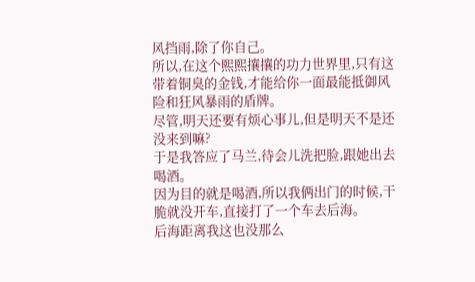风挡雨,除了你自己。
所以,在这个熙熙攘攘的功力世界里,只有这带着铜臭的金钱,才能给你一面最能抵御风险和狂风暴雨的盾牌。
尽管,明天还要有烦心事儿,但是明天不是还没来到嘛?
于是我答应了马兰,待会儿洗把脸,跟她出去喝酒。
因为目的就是喝酒,所以我俩出门的时候,干脆就没开车,直接打了一个车去后海。
后海距离我这也没那么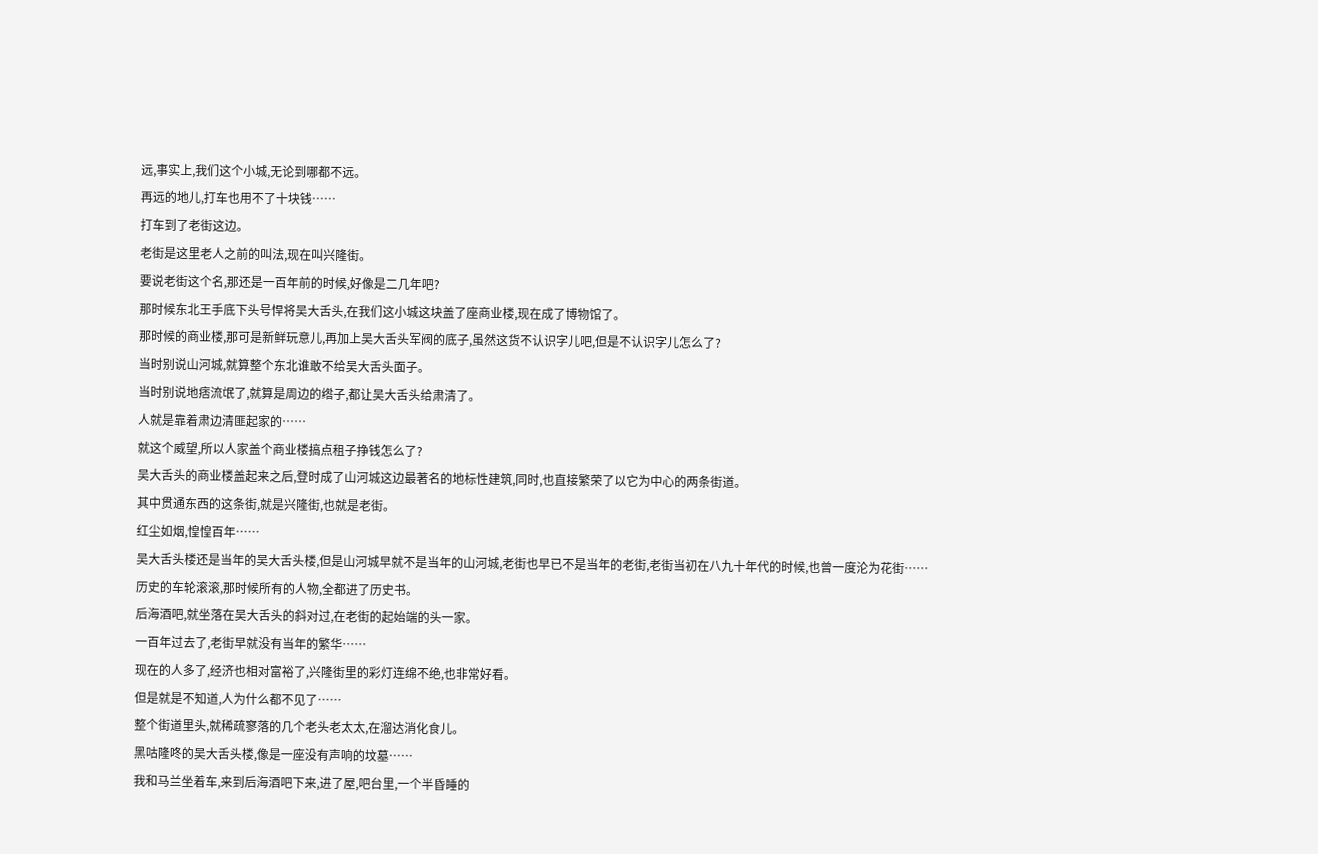远,事实上,我们这个小城,无论到哪都不远。
再远的地儿,打车也用不了十块钱……
打车到了老街这边。
老街是这里老人之前的叫法,现在叫兴隆街。
要说老街这个名,那还是一百年前的时候,好像是二几年吧?
那时候东北王手底下头号悍将吴大舌头,在我们这小城这块盖了座商业楼,现在成了博物馆了。
那时候的商业楼,那可是新鲜玩意儿,再加上吴大舌头军阀的底子,虽然这货不认识字儿吧,但是不认识字儿怎么了?
当时别说山河城,就算整个东北谁敢不给吴大舌头面子。
当时别说地痞流氓了,就算是周边的绺子,都让吴大舌头给肃清了。
人就是靠着肃边清匪起家的……
就这个威望,所以人家盖个商业楼搞点租子挣钱怎么了?
吴大舌头的商业楼盖起来之后,登时成了山河城这边最著名的地标性建筑,同时,也直接繁荣了以它为中心的两条街道。
其中贯通东西的这条街,就是兴隆街,也就是老街。
红尘如烟,惶惶百年……
吴大舌头楼还是当年的吴大舌头楼,但是山河城早就不是当年的山河城,老街也早已不是当年的老街,老街当初在八九十年代的时候,也曾一度沦为花街……
历史的车轮滚滚,那时候所有的人物,全都进了历史书。
后海酒吧,就坐落在吴大舌头的斜对过,在老街的起始端的头一家。
一百年过去了,老街早就没有当年的繁华……
现在的人多了,经济也相对富裕了,兴隆街里的彩灯连绵不绝,也非常好看。
但是就是不知道,人为什么都不见了……
整个街道里头,就稀疏寥落的几个老头老太太,在溜达消化食儿。
黑咕隆咚的吴大舌头楼,像是一座没有声响的坟墓……
我和马兰坐着车,来到后海酒吧下来,进了屋,吧台里,一个半昏睡的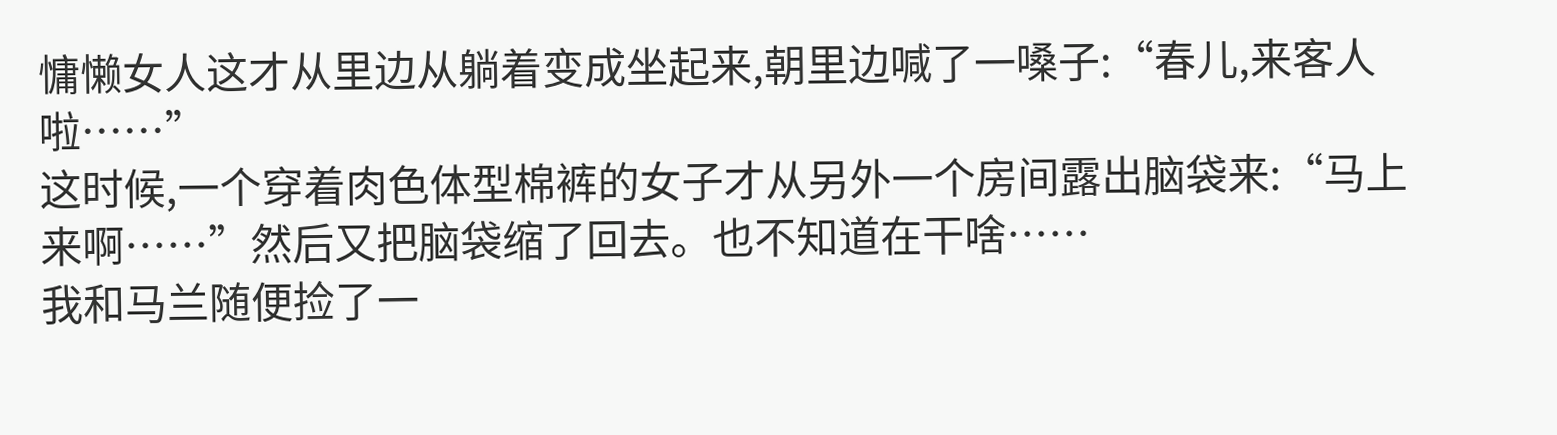慵懒女人这才从里边从躺着变成坐起来,朝里边喊了一嗓子:“春儿,来客人啦……”
这时候,一个穿着肉色体型棉裤的女子才从另外一个房间露出脑袋来:“马上来啊……”然后又把脑袋缩了回去。也不知道在干啥……
我和马兰随便捡了一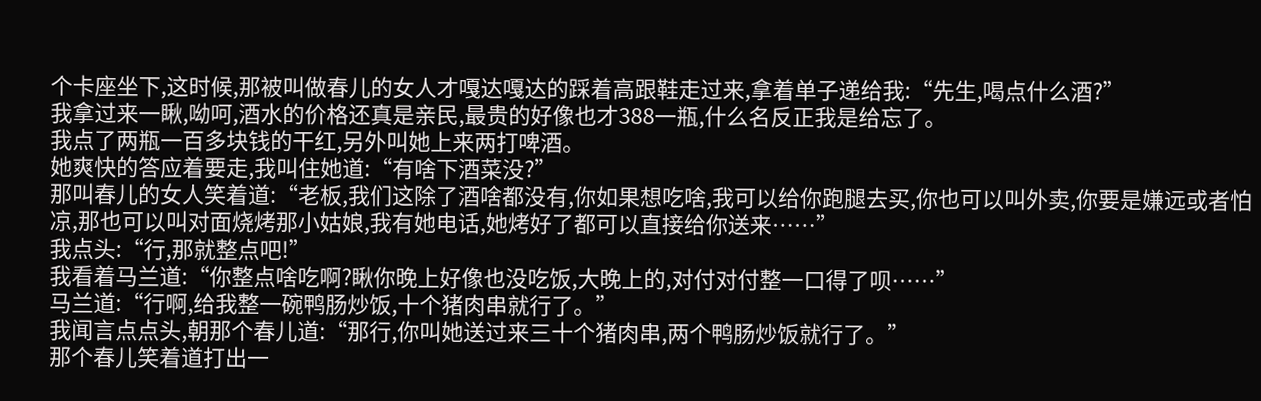个卡座坐下,这时候,那被叫做春儿的女人才嘎达嘎达的踩着高跟鞋走过来,拿着单子递给我:“先生,喝点什么酒?”
我拿过来一瞅,呦呵,酒水的价格还真是亲民,最贵的好像也才388一瓶,什么名反正我是给忘了。
我点了两瓶一百多块钱的干红,另外叫她上来两打啤酒。
她爽快的答应着要走,我叫住她道:“有啥下酒菜没?”
那叫春儿的女人笑着道:“老板,我们这除了酒啥都没有,你如果想吃啥,我可以给你跑腿去买,你也可以叫外卖,你要是嫌远或者怕凉,那也可以叫对面烧烤那小姑娘,我有她电话,她烤好了都可以直接给你送来……”
我点头:“行,那就整点吧!”
我看着马兰道:“你整点啥吃啊?瞅你晚上好像也没吃饭,大晚上的,对付对付整一口得了呗……”
马兰道:“行啊,给我整一碗鸭肠炒饭,十个猪肉串就行了。”
我闻言点点头,朝那个春儿道:“那行,你叫她送过来三十个猪肉串,两个鸭肠炒饭就行了。”
那个春儿笑着道打出一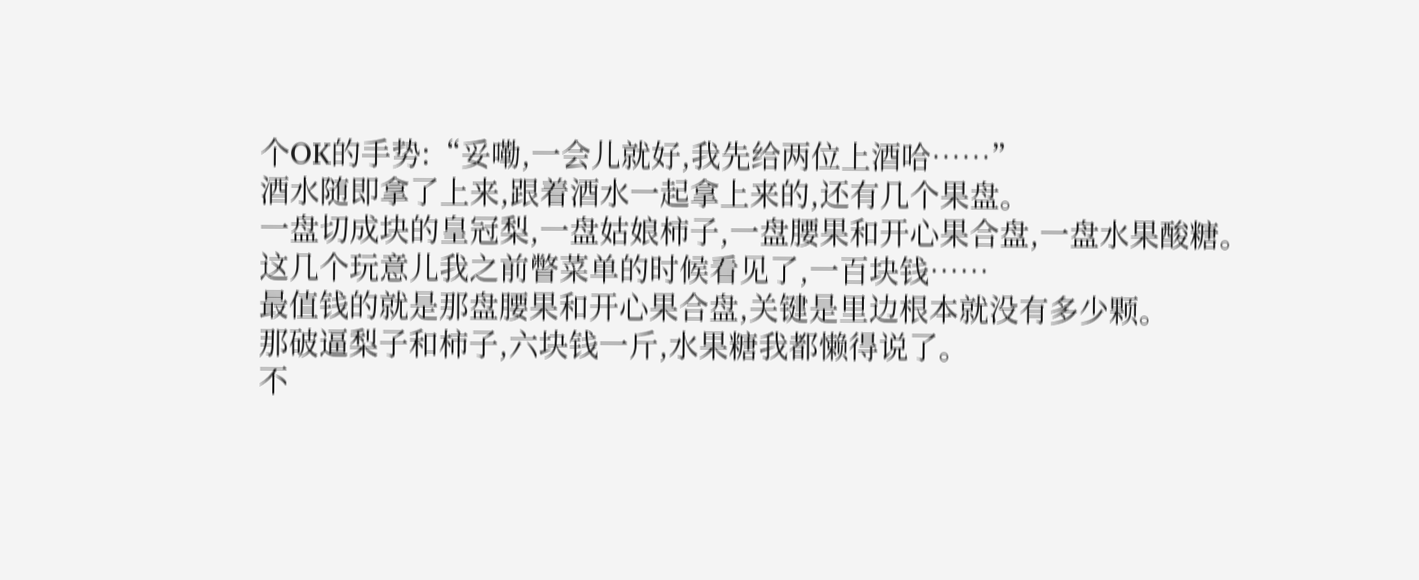个OK的手势:“妥嘞,一会儿就好,我先给两位上酒哈……”
酒水随即拿了上来,跟着酒水一起拿上来的,还有几个果盘。
一盘切成块的皇冠梨,一盘姑娘柿子,一盘腰果和开心果合盘,一盘水果酸糖。
这几个玩意儿我之前瞥菜单的时候看见了,一百块钱……
最值钱的就是那盘腰果和开心果合盘,关键是里边根本就没有多少颗。
那破逼梨子和柿子,六块钱一斤,水果糖我都懒得说了。
不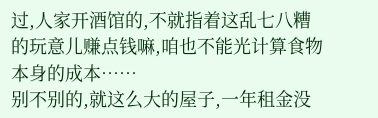过,人家开酒馆的,不就指着这乱七八糟的玩意儿赚点钱嘛,咱也不能光计算食物本身的成本……
别不别的,就这么大的屋子,一年租金没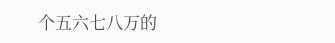个五六七八万的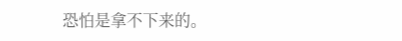恐怕是拿不下来的。